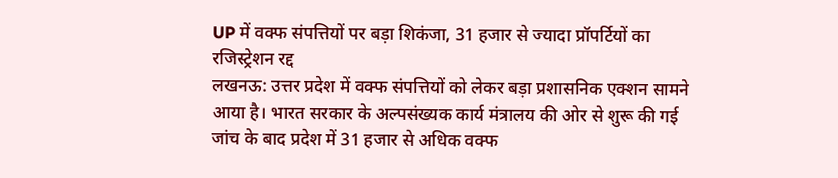UP में वक्फ संपत्तियों पर बड़ा शिकंजा, 31 हजार से ज्यादा प्रॉपर्टियों का रजिस्ट्रेशन रद्द
लखनऊ: उत्तर प्रदेश में वक्फ संपत्तियों को लेकर बड़ा प्रशासनिक एक्शन सामने आया है। भारत सरकार के अल्पसंख्यक कार्य मंत्रालय की ओर से शुरू की गई जांच के बाद प्रदेश में 31 हजार से अधिक वक्फ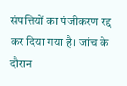संपत्तियों का पंजीकरण रद्द कर दिया गया है। जांच के दौरान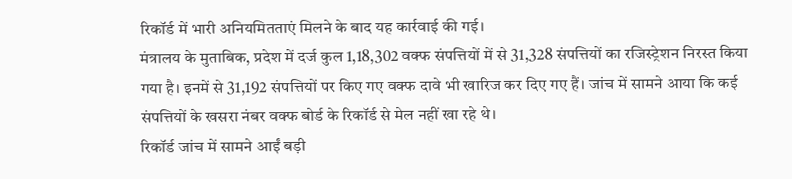रिकॉर्ड में भारी अनियमितताएं मिलने के बाद यह कार्रवाई की गई।
मंत्रालय के मुताबिक, प्रदेश में दर्ज कुल 1,18,302 वक्फ संपत्तियों में से 31,328 संपत्तियों का रजिस्ट्रेशन निरस्त किया गया है। इनमें से 31,192 संपत्तियों पर किए गए वक्फ दावे भी खारिज कर दिए गए हैं। जांच में सामने आया कि कई संपत्तियों के खसरा नंबर वक्फ बोर्ड के रिकॉर्ड से मेल नहीं खा रहे थे।
रिकॉर्ड जांच में सामने आईं बड़ी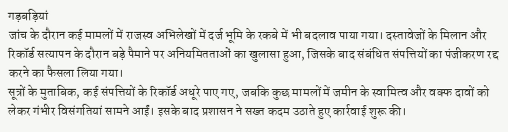गड़बड़ियां
जांच के दौरान कई मामलों में राजस्व अभिलेखों में दर्ज भूमि के रकबे में भी बदलाव पाया गया। दस्तावेजों के मिलान और रिकॉर्ड सत्यापन के दौरान बड़े पैमाने पर अनियमितताओं का खुलासा हुआ, जिसके बाद संबंधित संपत्तियों का पंजीकरण रद्द करने का फैसला लिया गया।
सूत्रों के मुताबिक, कई संपत्तियों के रिकॉर्ड अधूरे पाए गए, जबकि कुछ मामलों में जमीन के स्वामित्व और वक्फ दावों को लेकर गंभीर विसंगतियां सामने आईं। इसके बाद प्रशासन ने सख्त कदम उठाते हुए कार्रवाई शुरू की।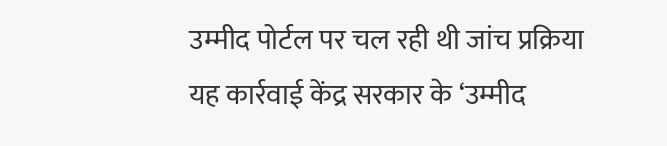उम्मीद पोर्टल पर चल रही थी जांच प्रक्रिया
यह कार्रवाई केंद्र सरकार के ‘उम्मीद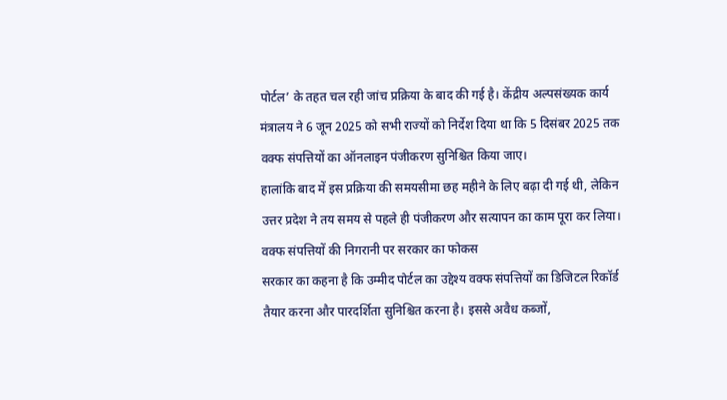पोर्टल’ के तहत चल रही जांच प्रक्रिया के बाद की गई है। केंद्रीय अल्पसंख्यक कार्य मंत्रालय ने 6 जून 2025 को सभी राज्यों को निर्देश दिया था कि 5 दिसंबर 2025 तक वक्फ संपत्तियों का ऑनलाइन पंजीकरण सुनिश्चित किया जाए।
हालांकि बाद में इस प्रक्रिया की समयसीमा छह महीने के लिए बढ़ा दी गई थी, लेकिन उत्तर प्रदेश ने तय समय से पहले ही पंजीकरण और सत्यापन का काम पूरा कर लिया।
वक्फ संपत्तियों की निगरानी पर सरकार का फोकस
सरकार का कहना है कि उम्मीद पोर्टल का उद्देश्य वक्फ संपत्तियों का डिजिटल रिकॉर्ड तैयार करना और पारदर्शिता सुनिश्चित करना है। इससे अवैध कब्जों,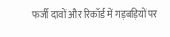फर्जी दावों और रिकॉर्ड में गड़बड़ियों पर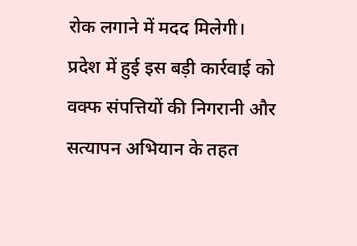रोक लगाने में मदद मिलेगी।
प्रदेश में हुई इस बड़ी कार्रवाई को वक्फ संपत्तियों की निगरानी और सत्यापन अभियान के तहत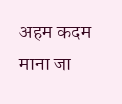अहम कदम माना जा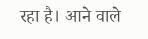रहा है। आने वाले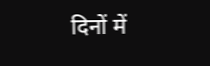दिनों में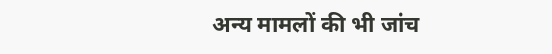अन्य मामलों की भी जांच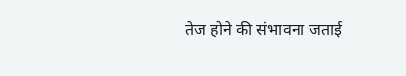तेज होने की संभावना जताई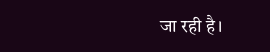जा रही है।